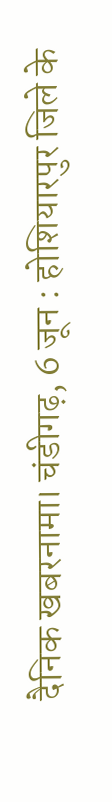दैनिक खबरनामा। चंडीगढ़, 6 जून : होशियारपुर जिले के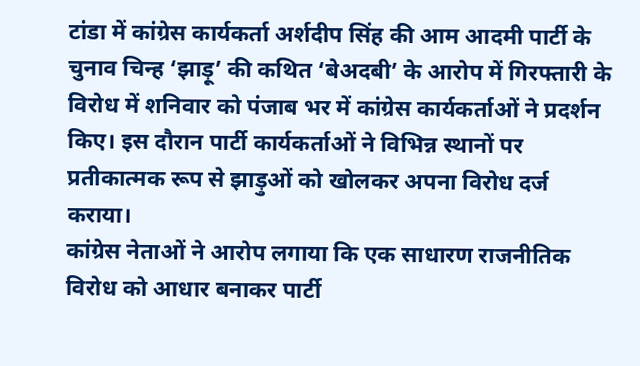टांडा में कांग्रेस कार्यकर्ता अर्शदीप सिंह की आम आदमी पार्टी के चुनाव चिन्ह ‘झाड़ू’ की कथित ‘बेअदबी’ के आरोप में गिरफ्तारी के विरोध में शनिवार को पंजाब भर में कांग्रेस कार्यकर्ताओं ने प्रदर्शन किए। इस दौरान पार्टी कार्यकर्ताओं ने विभिन्न स्थानों पर प्रतीकात्मक रूप से झाड़ुओं को खोलकर अपना विरोध दर्ज कराया।
कांग्रेस नेताओं ने आरोप लगाया कि एक साधारण राजनीतिक विरोध को आधार बनाकर पार्टी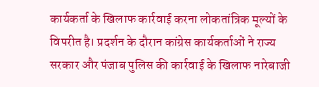कार्यकर्ता के खिलाफ कार्रवाई करना लोकतांत्रिक मूल्यों के विपरीत है। प्रदर्शन के दौरान कांग्रेस कार्यकर्ताओं ने राज्य सरकार और पंजाब पुलिस की कार्रवाई के खिलाफ नारेबाजी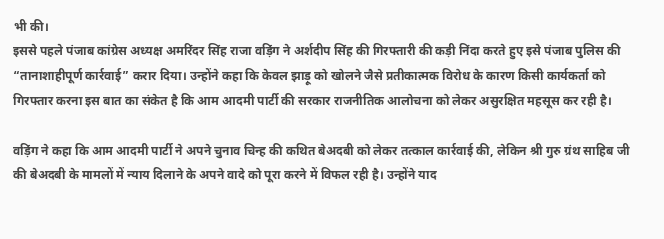भी की।
इससे पहले पंजाब कांग्रेस अध्यक्ष अमरिंदर सिंह राजा वड़िंग ने अर्शदीप सिंह की गिरफ्तारी की कड़ी निंदा करते हुए इसे पंजाब पुलिस की “तानाशाहीपूर्ण कार्रवाई” करार दिया। उन्होंने कहा कि केवल झाड़ू को खोलने जैसे प्रतीकात्मक विरोध के कारण किसी कार्यकर्ता को गिरफ्तार करना इस बात का संकेत है कि आम आदमी पार्टी की सरकार राजनीतिक आलोचना को लेकर असुरक्षित महसूस कर रही है।

वड़िंग ने कहा कि आम आदमी पार्टी ने अपने चुनाव चिन्ह की कथित बेअदबी को लेकर तत्काल कार्रवाई की, लेकिन श्री गुरु ग्रंथ साहिब जी की बेअदबी के मामलों में न्याय दिलाने के अपने वादे को पूरा करने में विफल रही है। उन्होंने याद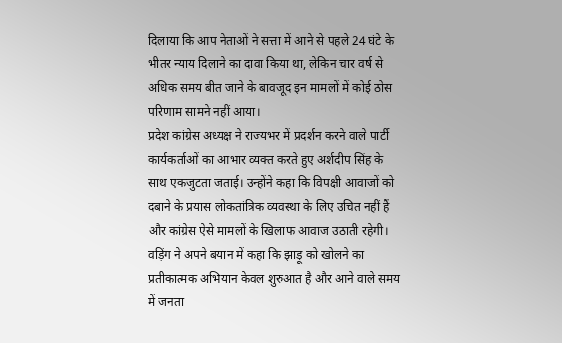दिलाया कि आप नेताओं ने सत्ता में आने से पहले 24 घंटे के भीतर न्याय दिलाने का दावा किया था, लेकिन चार वर्ष से अधिक समय बीत जाने के बावजूद इन मामलों में कोई ठोस परिणाम सामने नहीं आया।
प्रदेश कांग्रेस अध्यक्ष ने राज्यभर में प्रदर्शन करने वाले पार्टी कार्यकर्ताओं का आभार व्यक्त करते हुए अर्शदीप सिंह के साथ एकजुटता जताई। उन्होंने कहा कि विपक्षी आवाजों को दबाने के प्रयास लोकतांत्रिक व्यवस्था के लिए उचित नहीं हैं और कांग्रेस ऐसे मामलों के खिलाफ आवाज उठाती रहेगी।
वड़िंग ने अपने बयान में कहा कि झाड़ू को खोलने का प्रतीकात्मक अभियान केवल शुरुआत है और आने वाले समय में जनता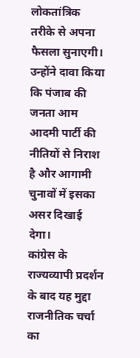लोकतांत्रिक तरीके से अपना फैसला सुनाएगी। उन्होंने दावा किया कि पंजाब की जनता आम आदमी पार्टी की नीतियों से निराश है और आगामी चुनावों में इसका असर दिखाई देगा।
कांग्रेस के राज्यव्यापी प्रदर्शन के बाद यह मुद्दा राजनीतिक चर्चा का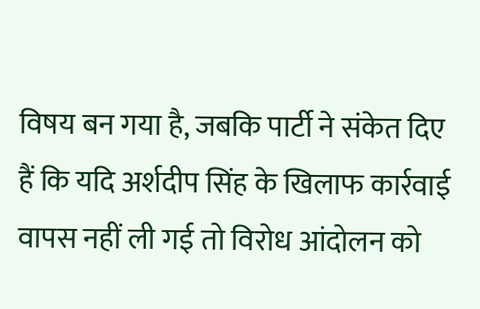विषय बन गया है, जबकि पार्टी ने संकेत दिए हैं कि यदि अर्शदीप सिंह के खिलाफ कार्रवाई वापस नहीं ली गई तो विरोध आंदोलन को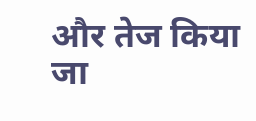और तेज किया जा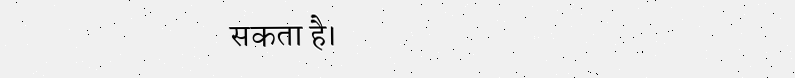सकता है।